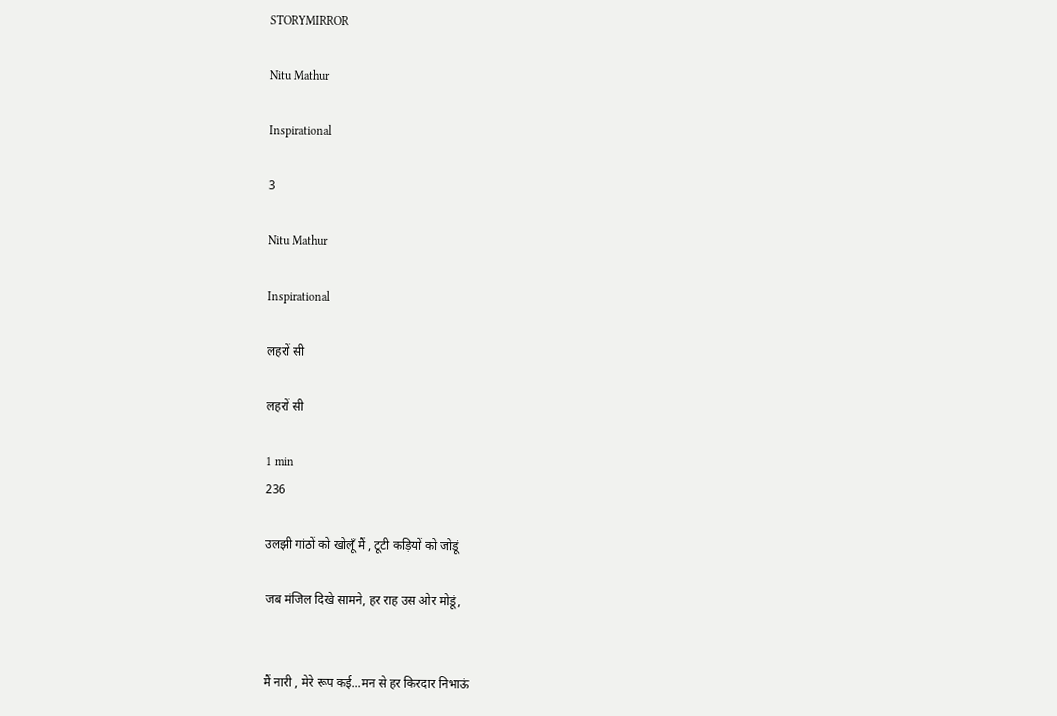STORYMIRROR

Nitu Mathur

Inspirational

3

Nitu Mathur

Inspirational

लहरों सी

लहरों सी

1 min
236

उलझी गांठों को खोलूँ मैं , टूटी कड़ियों को जोडूं

जब मंजिल दिखे सामने, हर राह उस ओर मोडूं,


मैं नारी , मेरे रूप कई...मन से हर किरदार निभाऊं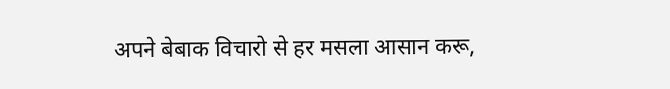अपने बेबाक विचारो से हर मसला आसान करू,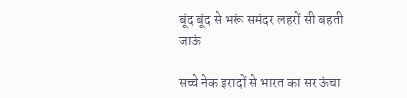बूंद बूंद से भरूं समंदर लहरों सी बहती जाऊं

सच्चे नेक इरादों से भारत का सर ऊंचा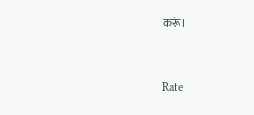करूं।


Rate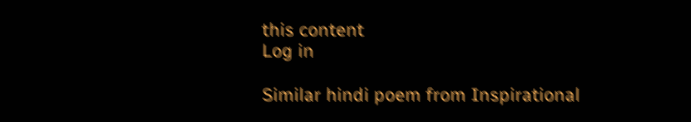this content
Log in

Similar hindi poem from Inspirational